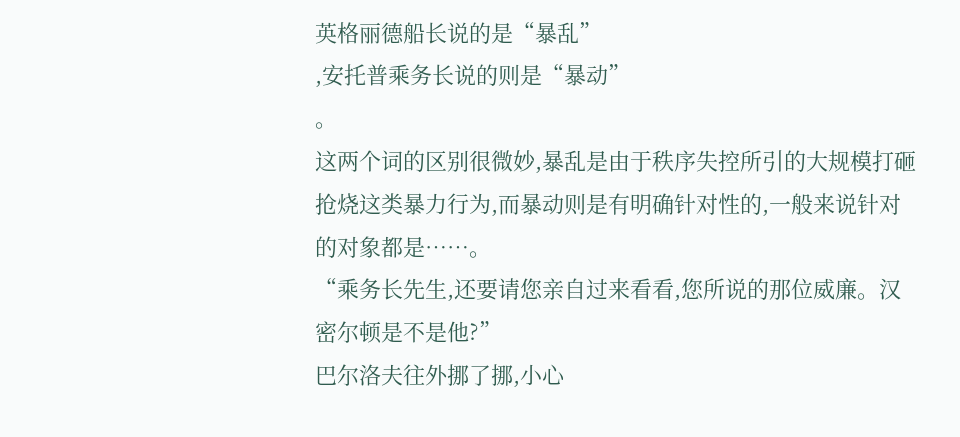英格丽德船长说的是“暴乱”
,安托普乘务长说的则是“暴动”
。
这两个词的区别很微妙,暴乱是由于秩序失控所引的大规模打砸抢烧这类暴力行为,而暴动则是有明确针对性的,一般来说针对的对象都是……。
“乘务长先生,还要请您亲自过来看看,您所说的那位威廉。汉密尔顿是不是他?”
巴尔洛夫往外挪了挪,小心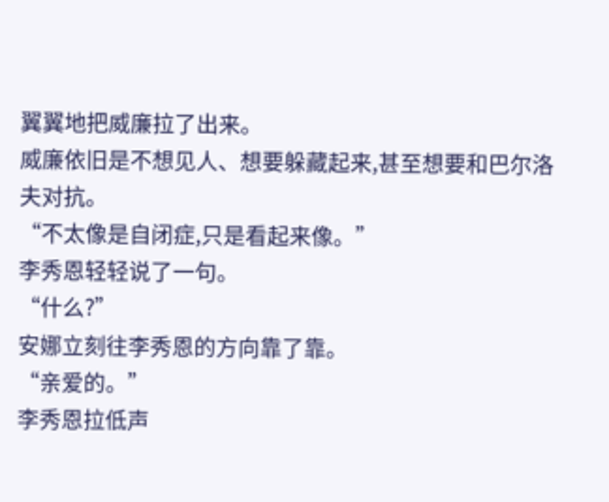翼翼地把威廉拉了出来。
威廉依旧是不想见人、想要躲藏起来,甚至想要和巴尔洛夫对抗。
“不太像是自闭症,只是看起来像。”
李秀恩轻轻说了一句。
“什么?”
安娜立刻往李秀恩的方向靠了靠。
“亲爱的。”
李秀恩拉低声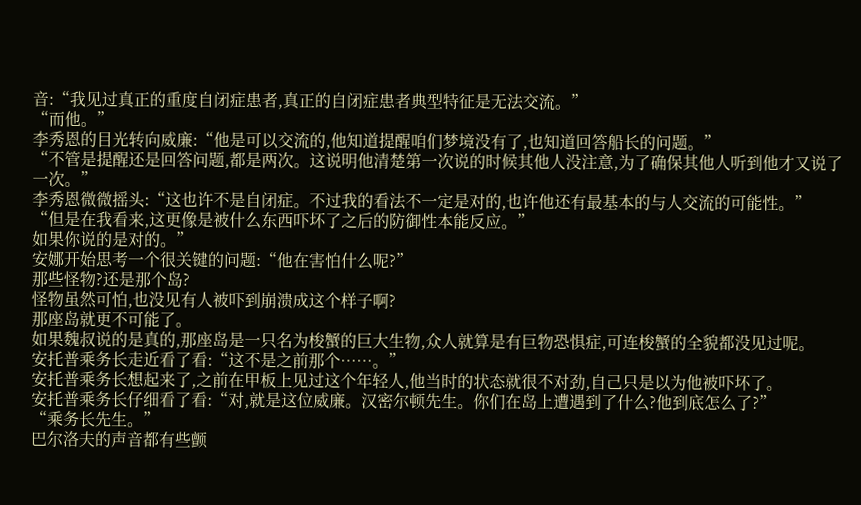音:“我见过真正的重度自闭症患者,真正的自闭症患者典型特征是无法交流。”
“而他。”
李秀恩的目光转向威廉:“他是可以交流的,他知道提醒咱们梦境没有了,也知道回答船长的问题。”
“不管是提醒还是回答问题,都是两次。这说明他清楚第一次说的时候其他人没注意,为了确保其他人听到他才又说了一次。”
李秀恩微微摇头:“这也许不是自闭症。不过我的看法不一定是对的,也许他还有最基本的与人交流的可能性。”
“但是在我看来,这更像是被什么东西吓坏了之后的防御性本能反应。”
如果你说的是对的。”
安娜开始思考一个很关键的问题:“他在害怕什么呢?”
那些怪物?还是那个岛?
怪物虽然可怕,也没见有人被吓到崩溃成这个样子啊?
那座岛就更不可能了。
如果魏叔说的是真的,那座岛是一只名为梭蟹的巨大生物,众人就算是有巨物恐惧症,可连梭蟹的全貌都没见过呢。
安托普乘务长走近看了看:“这不是之前那个……。”
安托普乘务长想起来了,之前在甲板上见过这个年轻人,他当时的状态就很不对劲,自己只是以为他被吓坏了。
安托普乘务长仔细看了看:“对,就是这位威廉。汉密尔顿先生。你们在岛上遭遇到了什么?他到底怎么了?”
“乘务长先生。”
巴尔洛夫的声音都有些颤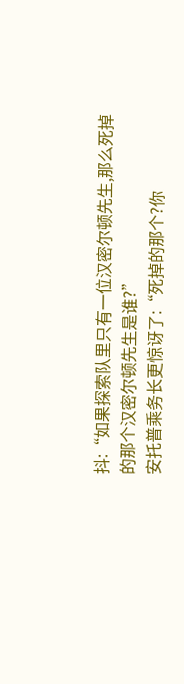抖:“如果探索队里只有一位汉密尔顿先生,那么死掉的那个汉密尔顿先生是谁?”
安托普乘务长更惊讶了:“死掉的那个?你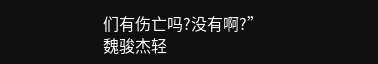们有伤亡吗?没有啊?”
魏骏杰轻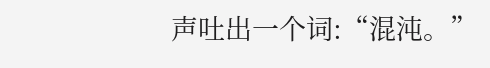声吐出一个词:“混沌。”